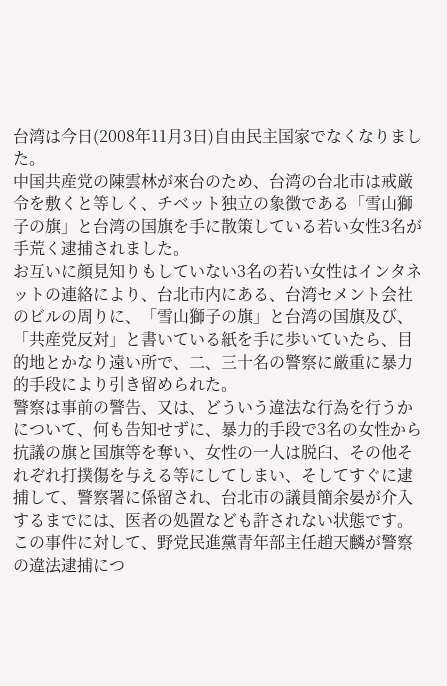台湾は今日(2008年11月3日)自由民主国家でなくなりました。
中国共産党の陳雲林が來台のため、台湾の台北市は戒厳令を敷くと等しく、チベット独立の象徴である「雪山獅子の旗」と台湾の国旗を手に散策している若い女性3名が手荒く逮捕されました。
お互いに顔見知りもしていない3名の若い女性はインタネットの連絡により、台北市内にある、台湾セメント会社のビルの周りに、「雪山獅子の旗」と台湾の国旗及び、「共産党反対」と書いている紙を手に歩いていたら、目的地とかなり遠い所で、二、三十名の警察に厳重に暴力的手段により引き留められた。
警察は事前の警告、又は、どういう違法な行為を行うかについて、何も告知せずに、暴力的手段で3名の女性から抗議の旗と国旗等を奪い、女性の一人は脱臼、その他それぞれ打撲傷を与える等にしてしまい、そしてすぐに逮捕して、警察署に係留され、台北市の議員簡余晏が介入するまでには、医者の処置なども許されない状態です。
この事件に対して、野党民進黨青年部主任趙天麟が警察の違法逮捕につ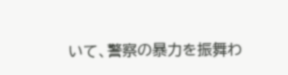いて、警察の暴力を振舞わ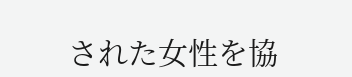された女性を協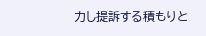力し提訴する積もりと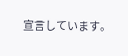宣言しています。